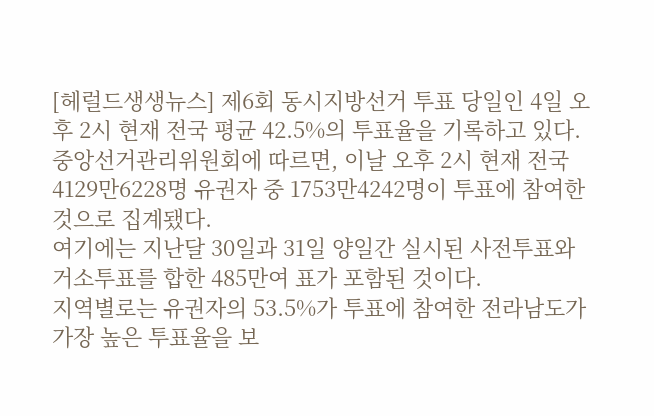[헤럴드생생뉴스] 제6회 동시지방선거 투표 당일인 4일 오후 2시 현재 전국 평균 42.5%의 투표율을 기록하고 있다.
중앙선거관리위원회에 따르면, 이날 오후 2시 현재 전국 4129만6228명 유권자 중 1753만4242명이 투표에 참여한 것으로 집계됐다.
여기에는 지난달 30일과 31일 양일간 실시된 사전투표와 거소투표를 합한 485만여 표가 포함된 것이다.
지역별로는 유권자의 53.5%가 투표에 참여한 전라남도가 가장 높은 투표율을 보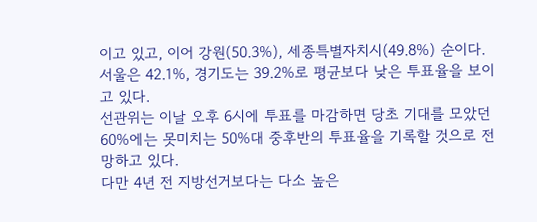이고 있고, 이어 강원(50.3%), 세종특별자치시(49.8%) 순이다. 서울은 42.1%, 경기도는 39.2%로 평균보다 낮은 투표율을 보이고 있다.
선관위는 이날 오후 6시에 투표를 마감하면 당초 기대를 모았던 60%에는 못미치는 50%대 중후반의 투표율을 기록할 것으로 전망하고 있다.
다만 4년 전 지방선거보다는 다소 높은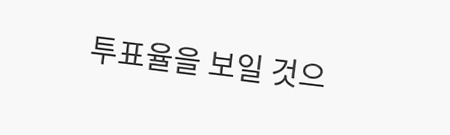투표율을 보일 것으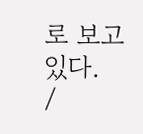로 보고 있다.
/